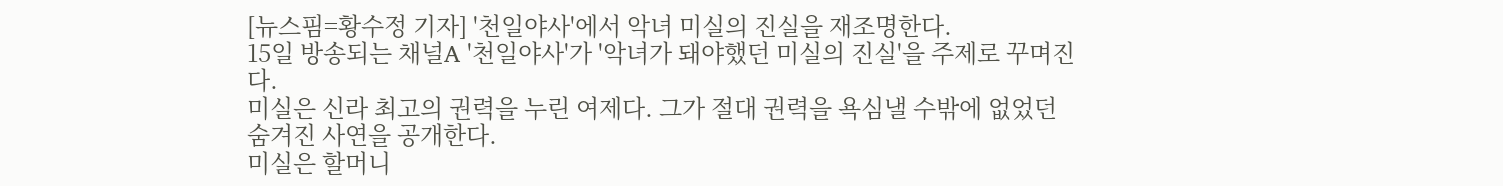[뉴스핌=황수정 기자] '천일야사'에서 악녀 미실의 진실을 재조명한다.
15일 방송되는 채널A '천일야사'가 '악녀가 돼야했던 미실의 진실'을 주제로 꾸며진다.
미실은 신라 최고의 권력을 누린 여제다. 그가 절대 권력을 욕심낼 수밖에 없었던 숨겨진 사연을 공개한다.
미실은 할머니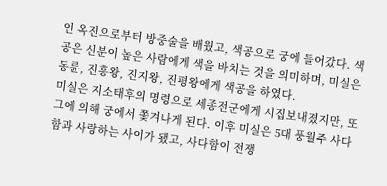인 옥진으로부터 방중술을 배웠고, 색공으로 궁에 들어갔다. 색공은 신분이 높은 사람에게 색을 바치는 것을 의미하며, 미실은 동륜, 진흥왕, 진지왕, 진평왕에게 색공을 하였다.
미실은 지소태후의 명령으로 세종전군에게 시집보내졌지만, 또 그에 의해 궁에서 쫓겨나게 된다. 이후 미실은 5대 풍월주 사다함과 사랑하는 사이가 됐고, 사다함이 전쟁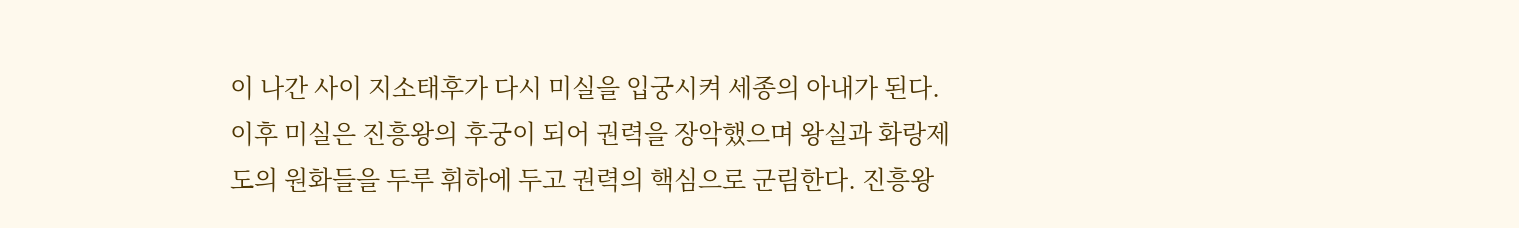이 나간 사이 지소태후가 다시 미실을 입궁시켜 세종의 아내가 된다.
이후 미실은 진흥왕의 후궁이 되어 권력을 장악했으며 왕실과 화랑제도의 원화들을 두루 휘하에 두고 권력의 핵심으로 군림한다. 진흥왕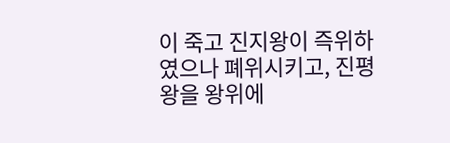이 죽고 진지왕이 즉위하였으나 폐위시키고, 진평왕을 왕위에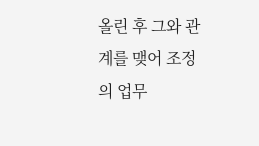올린 후 그와 관계를 맺어 조정의 업무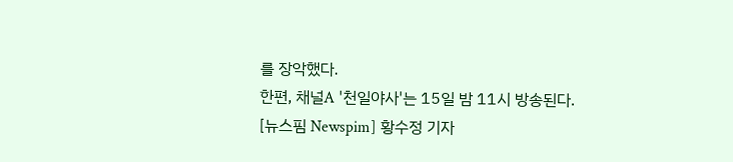를 장악했다.
한편, 채널A '천일야사'는 15일 밤 11시 방송된다.
[뉴스핌 Newspim] 황수정 기자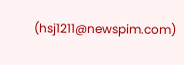(hsj1211@newspim.com)